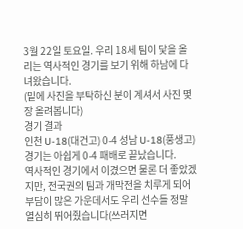3월 22일 토요일. 우리 18세 팀이 닻을 올리는 역사적인 경기를 보기 위해 하남에 다녀왔습니다.
(밑에 사진을 부탁하신 분이 계셔서 사진 몇장 올려봅니다)
경기 결과
인천 U-18(대건고) 0-4 성남 U-18(풍생고)
경기는 아쉽게 0-4 패배로 끝났습니다.
역사적인 경기에서 이겼으면 물론 더 좋았겠지만, 전국권의 팀과 개막전을 치루게 되어 부담이 많은 가운데서도 우리 선수들 정말 열심히 뛰어줬습니다(쓰러지면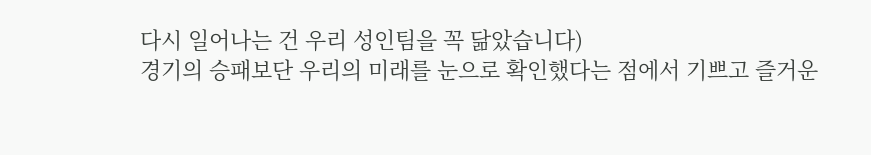다시 일어나는 건 우리 성인팀을 꼭 닮았습니다)
경기의 승패보단 우리의 미래를 눈으로 확인했다는 점에서 기쁘고 즐거운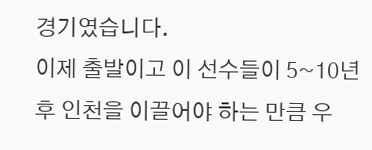경기였습니다.
이제 출발이고 이 선수들이 5~10년후 인천을 이끌어야 하는 만큼 우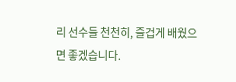리 선수들 천천히, 즐겁게 배웠으면 좋겠습니다.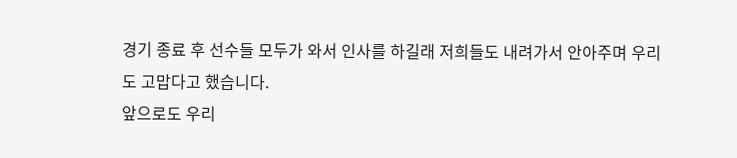경기 종료 후 선수들 모두가 와서 인사를 하길래 저희들도 내려가서 안아주며 우리도 고맙다고 했습니다.
앞으로도 우리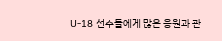U-18 선수들에게 많은 응원과 관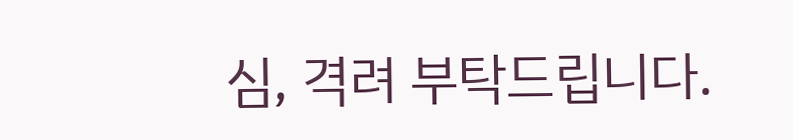심, 격려 부탁드립니다.